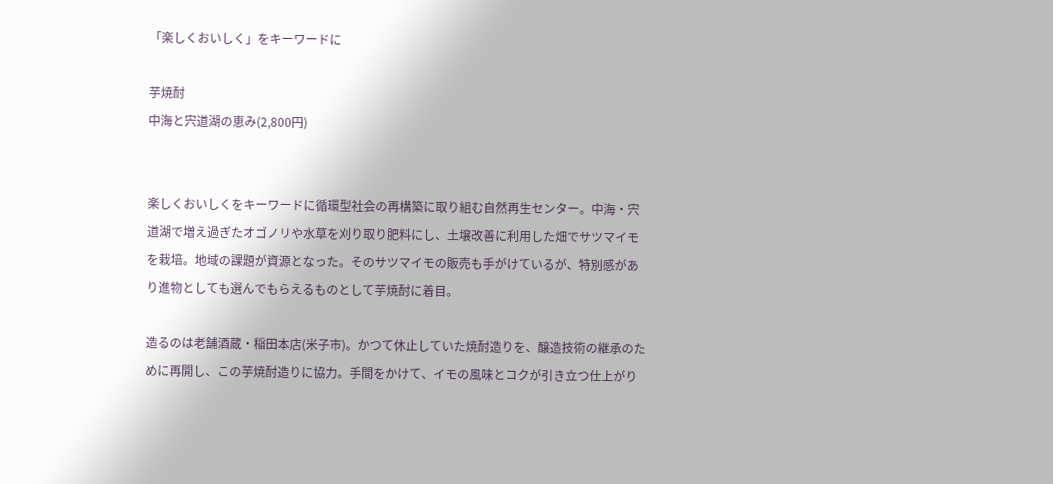「楽しくおいしく」をキーワードに

芋焼酎
中海と宍道湖の恵み(2,800円)


楽しくおいしくをキーワードに循環型社会の再構築に取り組む自然再生センター。中海・宍道湖で増え過ぎたオゴノリや水草を刈り取り肥料にし、土壌改善に利用した畑でサツマイモを栽培。地域の課題が資源となった。そのサツマイモの販売も手がけているが、特別感があり進物としても選んでもらえるものとして芋焼酎に着目。

造るのは老舗酒蔵・稲田本店(米子市)。かつて休止していた焼酎造りを、醸造技術の継承のために再開し、この芋焼酎造りに協力。手間をかけて、イモの風味とコクが引き立つ仕上がり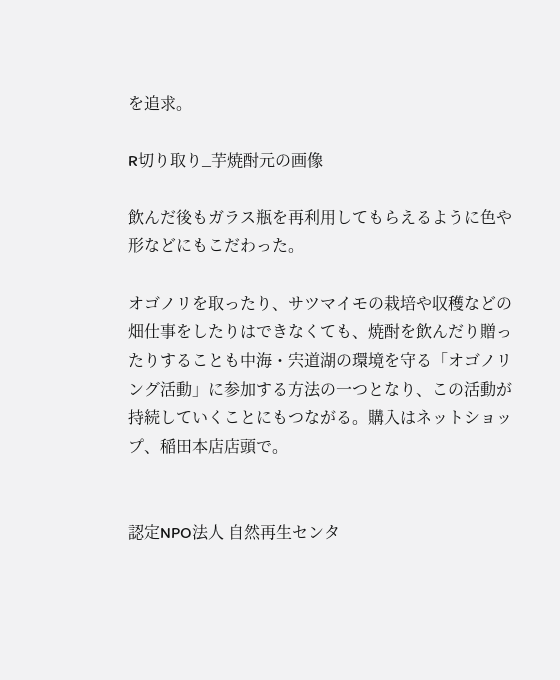を追求。

R切り取り_芋焼酎元の画像

飲んだ後もガラス瓶を再利用してもらえるように色や形などにもこだわった。

オゴノリを取ったり、サツマイモの栽培や収穫などの畑仕事をしたりはできなくても、焼酎を飲んだり贈ったりすることも中海・宍道湖の環境を守る「オゴノリング活動」に参加する方法の一つとなり、この活動が持続していくことにもつながる。購入はネットショップ、稲田本店店頭で。


認定NPO法人 自然再生センタ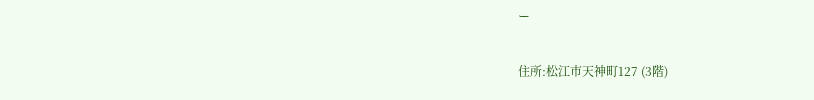ー

住所:松江市天神町127 (3階)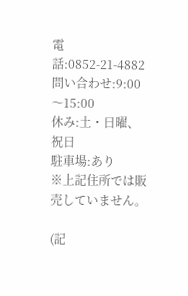電話:0852-21-4882
問い合わせ:9:00〜15:00
休み:土・日曜、祝日
駐車場:あり
※上記住所では販売していません。

(記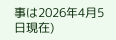事は2026年4月5日現在)